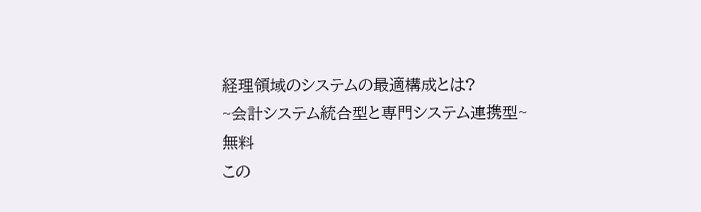経理領域のシステムの最適構成とは?
~会計システム統合型と専門システム連携型~
無料
この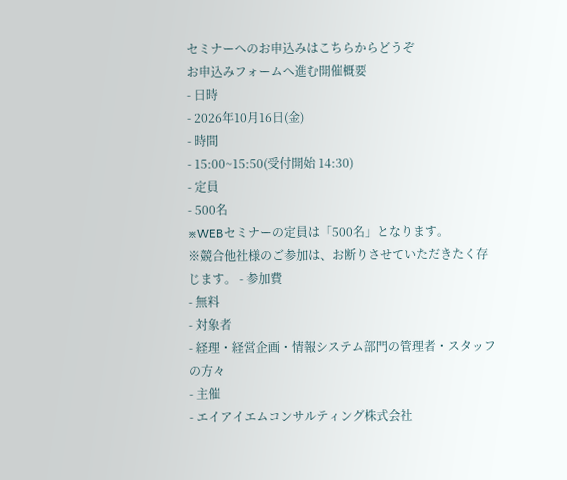セミナーへのお申込みはこちらからどうぞ
お申込みフォームへ進む開催概要
- 日時
- 2026年10月16日(金)
- 時間
- 15:00~15:50(受付開始 14:30)
- 定員
- 500名
※WEBセミナーの定員は「500名」となります。
※競合他社様のご参加は、お断りさせていただきたく存じます。 - 参加費
- 無料
- 対象者
- 経理・経営企画・情報システム部門の管理者・スタッフの方々
- 主催
- エイアイエムコンサルティング株式会社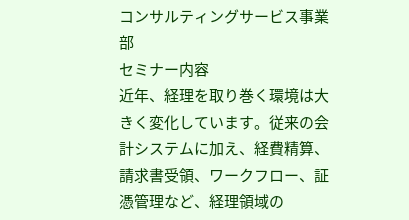コンサルティングサービス事業部
セミナー内容
近年、経理を取り巻く環境は大きく変化しています。従来の会計システムに加え、経費精算、請求書受領、ワークフロー、証憑管理など、経理領域の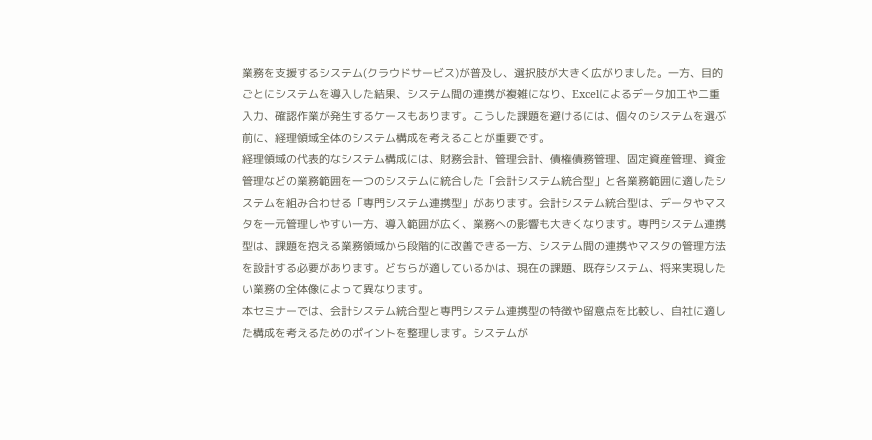業務を支援するシステム(クラウドサービス)が普及し、選択肢が大きく広がりました。一方、目的ごとにシステムを導入した結果、システム間の連携が複雑になり、Excelによるデータ加工や二重入力、確認作業が発生するケースもあります。こうした課題を避けるには、個々のシステムを選ぶ前に、経理領域全体のシステム構成を考えることが重要です。
経理領域の代表的なシステム構成には、財務会計、管理会計、債権債務管理、固定資産管理、資金管理などの業務範囲を一つのシステムに統合した「会計システム統合型」と各業務範囲に適したシステムを組み合わせる「専門システム連携型」があります。会計システム統合型は、データやマスタを一元管理しやすい一方、導入範囲が広く、業務への影響も大きくなります。専門システム連携型は、課題を抱える業務領域から段階的に改善できる一方、システム間の連携やマスタの管理方法を設計する必要があります。どちらが適しているかは、現在の課題、既存システム、将来実現したい業務の全体像によって異なります。
本セミナーでは、会計システム統合型と専門システム連携型の特徴や留意点を比較し、自社に適した構成を考えるためのポイントを整理します。システムが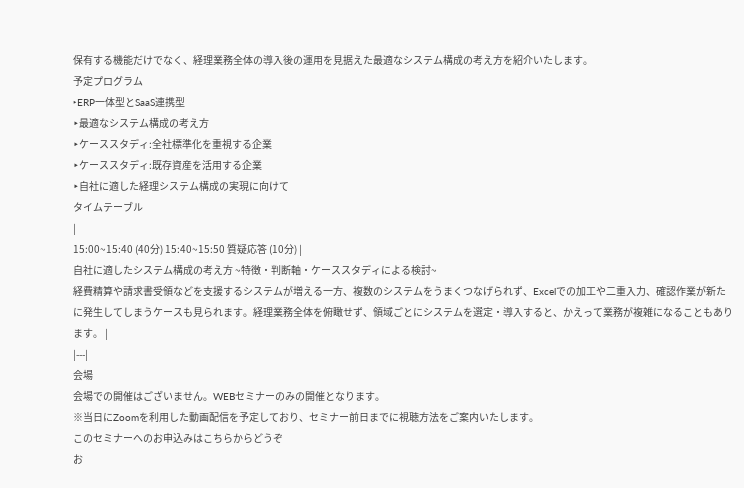保有する機能だけでなく、経理業務全体の導入後の運用を見据えた最適なシステム構成の考え方を紹介いたします。
予定プログラム
‣ERP一体型とSaaS連携型
‣最適なシステム構成の考え方
‣ケーススタディ:全社標準化を重視する企業
‣ケーススタディ:既存資産を活用する企業
‣自社に適した経理システム構成の実現に向けて
タイムテーブル
|
15:00~15:40 (40分) 15:40~15:50 質疑応答 (10分) |
自社に適したシステム構成の考え方 ~特徴・判断軸・ケーススタディによる検討~
経費精算や請求書受領などを支援するシステムが増える一方、複数のシステムをうまくつなげられず、Excelでの加工や二重入力、確認作業が新たに発生してしまうケースも見られます。経理業務全体を俯瞰せず、領域ごとにシステムを選定・導入すると、かえって業務が複雑になることもあります。 |
|---|
会場
会場での開催はございません。WEBセミナーのみの開催となります。
※当日にZoomを利用した動画配信を予定しており、セミナー前日までに視聴方法をご案内いたします。
このセミナーへのお申込みはこちらからどうぞ
お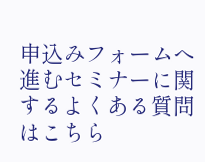申込みフォームへ進むセミナーに関するよくある質問はこちら